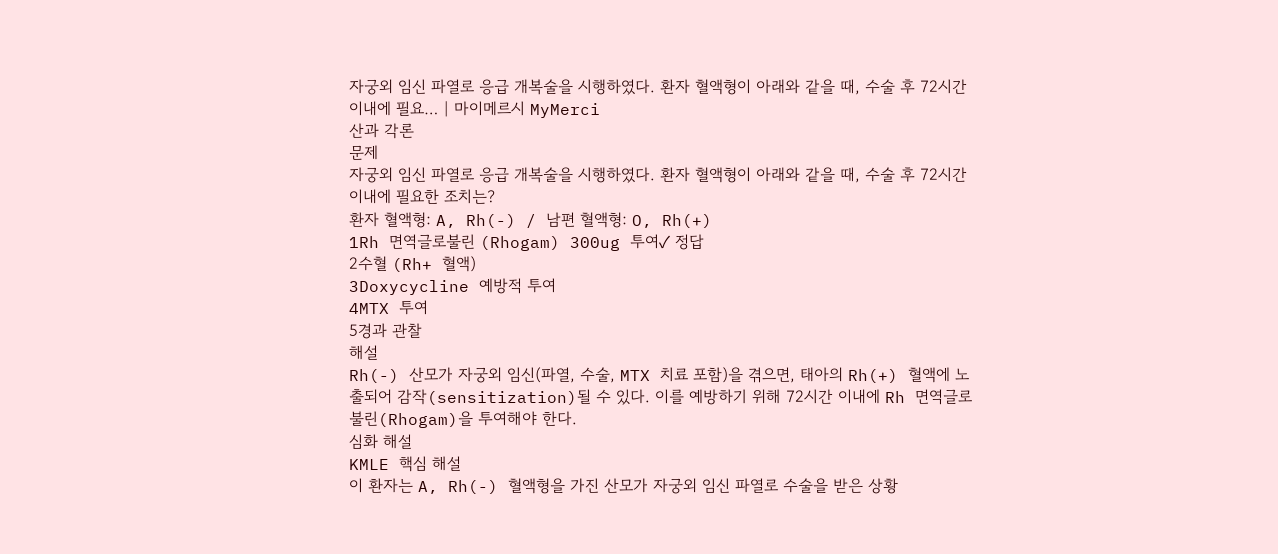자궁외 임신 파열로 응급 개복술을 시행하였다. 환자 혈액형이 아래와 같을 때, 수술 후 72시간 이내에 필요… | 마이메르시 MyMerci
산과 각론
문제
자궁외 임신 파열로 응급 개복술을 시행하였다. 환자 혈액형이 아래와 같을 때, 수술 후 72시간 이내에 필요한 조치는?
환자 혈액형: A, Rh(-) / 남편 혈액형: O, Rh(+)
1Rh 면역글로불린 (Rhogam) 300ug 투여✓ 정답
2수혈 (Rh+ 혈액)
3Doxycycline 예방적 투여
4MTX 투여
5경과 관찰
해설
Rh(-) 산모가 자궁외 임신(파열, 수술, MTX 치료 포함)을 겪으면, 태아의 Rh(+) 혈액에 노출되어 감작(sensitization)될 수 있다. 이를 예방하기 위해 72시간 이내에 Rh 면역글로불린(Rhogam)을 투여해야 한다.
심화 해설
KMLE 핵심 해설
이 환자는 A, Rh(-) 혈액형을 가진 산모가 자궁외 임신 파열로 수술을 받은 상황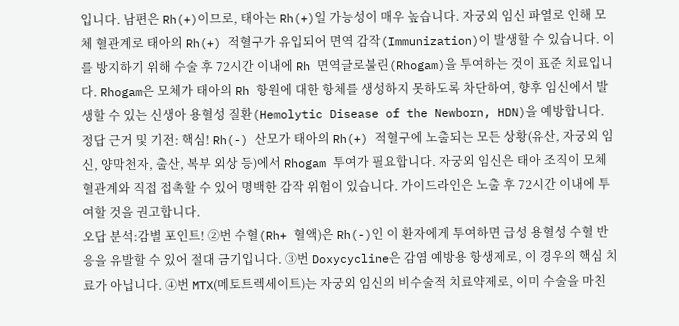입니다. 남편은 Rh(+)이므로, 태아는 Rh(+)일 가능성이 매우 높습니다. 자궁외 임신 파열로 인해 모체 혈관계로 태아의 Rh(+) 적혈구가 유입되어 면역 감작(Immunization)이 발생할 수 있습니다. 이를 방지하기 위해 수술 후 72시간 이내에 Rh 면역글로불린(Rhogam)을 투여하는 것이 표준 치료입니다. Rhogam은 모체가 태아의 Rh 항원에 대한 항체를 생성하지 못하도록 차단하여, 향후 임신에서 발생할 수 있는 신생아 용혈성 질환(Hemolytic Disease of the Newborn, HDN)을 예방합니다.
정답 근거 및 기전: 핵심! Rh(-) 산모가 태아의 Rh(+) 적혈구에 노출되는 모든 상황(유산, 자궁외 임신, 양막천자, 출산, 복부 외상 등)에서 Rhogam 투여가 필요합니다. 자궁외 임신은 태아 조직이 모체 혈관계와 직접 접촉할 수 있어 명백한 감작 위험이 있습니다. 가이드라인은 노출 후 72시간 이내에 투여할 것을 권고합니다.
오답 분석:감별 포인트! ②번 수혈(Rh+ 혈액)은 Rh(-)인 이 환자에게 투여하면 급성 용혈성 수혈 반응을 유발할 수 있어 절대 금기입니다. ③번 Doxycycline은 감염 예방용 항생제로, 이 경우의 핵심 치료가 아닙니다. ④번 MTX(메토트렉세이트)는 자궁외 임신의 비수술적 치료약제로, 이미 수술을 마친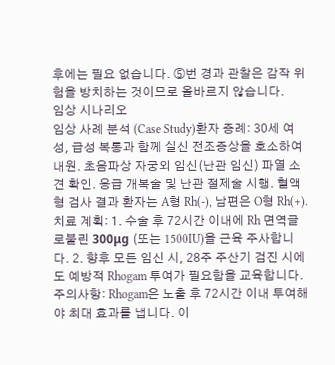후에는 필요 없습니다. ⑤번 경과 관찰은 감작 위험을 방치하는 것이므로 올바르지 않습니다.
임상 시나리오
임상 사례 분석 (Case Study)환자 증례: 30세 여성, 급성 복통과 함께 실신 전조증상을 호소하여 내원. 초음파상 자궁외 임신(난관 임신) 파열 소견 확인. 응급 개복술 및 난관 절제술 시행. 혈액형 검사 결과 환자는 A형 Rh(-), 남편은 O형 Rh(+).
치료 계획: 1. 수술 후 72시간 이내에 Rh 면역글로불린 300μg (또는 1500IU)을 근육 주사합니다. 2. 향후 모든 임신 시, 28주 주산기 검진 시에도 예방적 Rhogam 투여가 필요함을 교육합니다.
주의사항: Rhogam은 노출 후 72시간 이내 투여해야 최대 효과를 냅니다. 이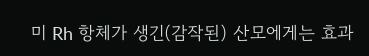미 Rh 항체가 생긴(감작된) 산모에게는 효과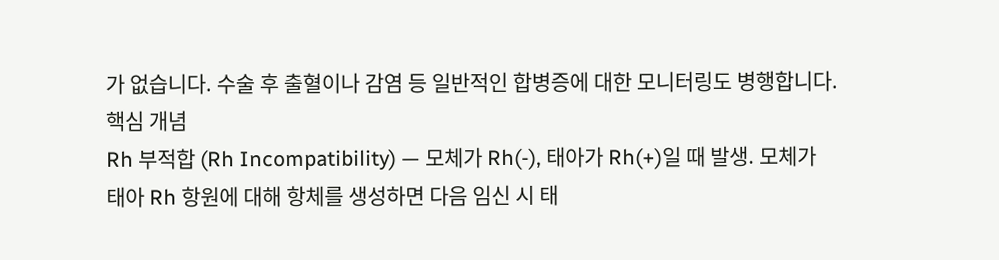가 없습니다. 수술 후 출혈이나 감염 등 일반적인 합병증에 대한 모니터링도 병행합니다.
핵심 개념
Rh 부적합 (Rh Incompatibility) — 모체가 Rh(-), 태아가 Rh(+)일 때 발생. 모체가 태아 Rh 항원에 대해 항체를 생성하면 다음 임신 시 태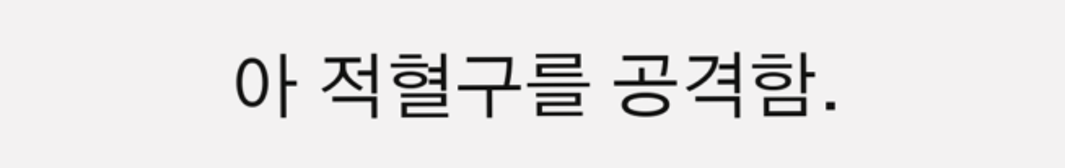아 적혈구를 공격함.